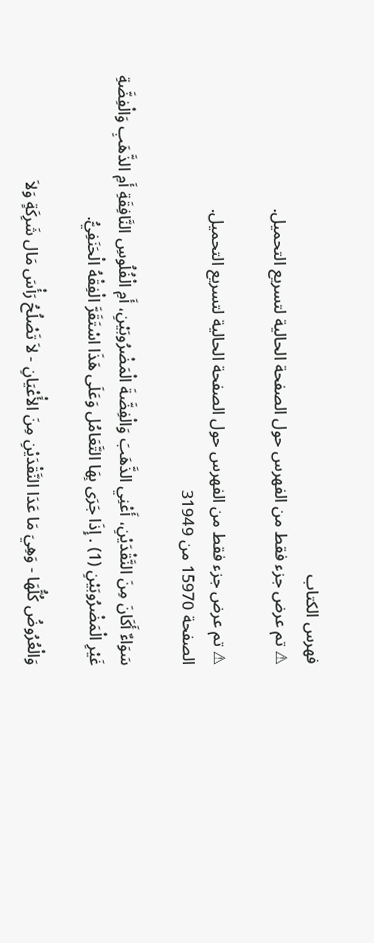فهرس الكتاب
⚠ تم عرض جزء فقط من الفهرس حول الصفحة الحالية لتسريع التحميل.

⚠ تم عرض جزء فقط من الفهرس حول الصفحة الحالية لتسريع التحميل.
الصفحة 15970 من 31949

سَوَاءٌ أَكَانَ مِنَ النَّقْدَيْنِ، أَعْنِي الذَّهَبَ وَالْفِضَّةَ الْمَضْرُوبَيْنِ، أَمِ الْفُلُوسِ النَّافِقَةِ أَمِ الذَّهَبِ وَالْفِضَّةِ غَيْرِ الْمَضْرُوبَيْنِ (1) . إِذَا جَرَى بِهَا التَّعَامُل وَعَلَى هَذَا اسْتَقَرَّ الْفِقْهُ الْحَنَفِيُّ.

وَالْعُرُوضُ كُلُّهَا - وَهِيَ مَا عَدَا النَّقْدَيْنِ مِنَ الأَْعْيَانِ - لاَ تَصْلُحُ رَأْسَ مَال شَرِكَةٍ وَلاَ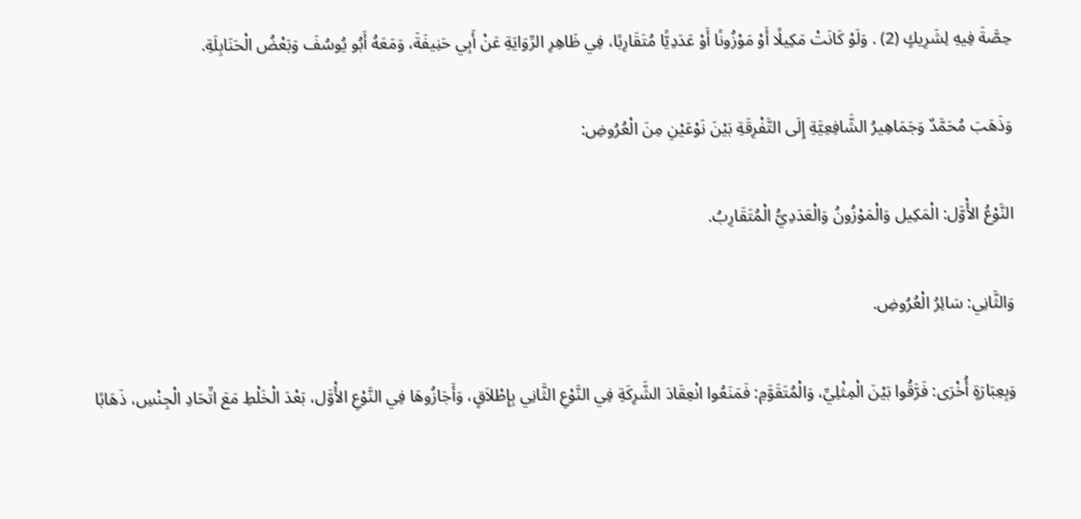حِصَّةَ فِيهِ لِشَرِيكٍ (2) . وَلَوْ كَانَتْ مَكِيلًا أَوْ مَوْزُونًا أَوْ عَدَدِيًّا مُتَقَارِبًا، فِي ظَاهِرِ الرِّوَايَةِ عَنْ أَبِي حَنِيفَةَ، وَمَعَهُ أَبُو يُوسُفَ وَبَعْضُ الْحَنَابِلَةِ.

وَذَهَبَ مُحَمَّدٌ وَجَمَاهِيرُ الشَّافِعِيَّةِ إِلَى التَّفْرِقَةِ بَيْنَ نَوْعَيْنِ مِنَ الْعُرُوضِ:

النَّوْعُ الأَْوَّل: الْمَكِيل وَالْمَوْزُونُ وَالْعَدَدِيُّ الْمُتَقَارِبُ.

وَالثَّانِي: سَائِرُ الْعُرُوضِ.

وَبِعِبَارَةٍ أُخْرَى: فَرَّقُوا بَيْنَ الْمِثْلِيِّ، وَالْمُتَقَوَّمِ: فَمَنَعُوا انْعِقَادَ الشَّرِكَةِ فِي النَّوْعِ الثَّانِي بِإِطْلاَقٍ، وَأَجَازُوهَا فِي النَّوْعِ الأَْوَّل، بَعْدَ الْخَلْطِ مَعَ اتِّحَادِ الْجِنْسِ، ذَهَابًا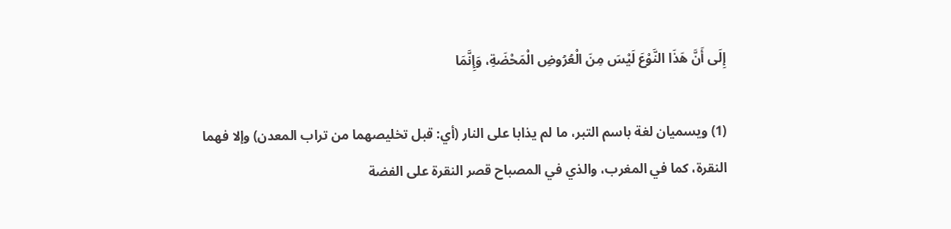إِلَى أَنَّ هَذَا النَّوْعَ لَيْسَ مِنَ الْعُرُوضِ الْمَحْضَةِ، وَإِنَّمَا

(1) ويسميان لغة باسم التبر، ما لم يذابا على النار (أي: قبل تخليصهما من تراب المعدن) وإلا فهما النقرة، كما في المغرب، والذي في المصباح قصر النقرة على الفضة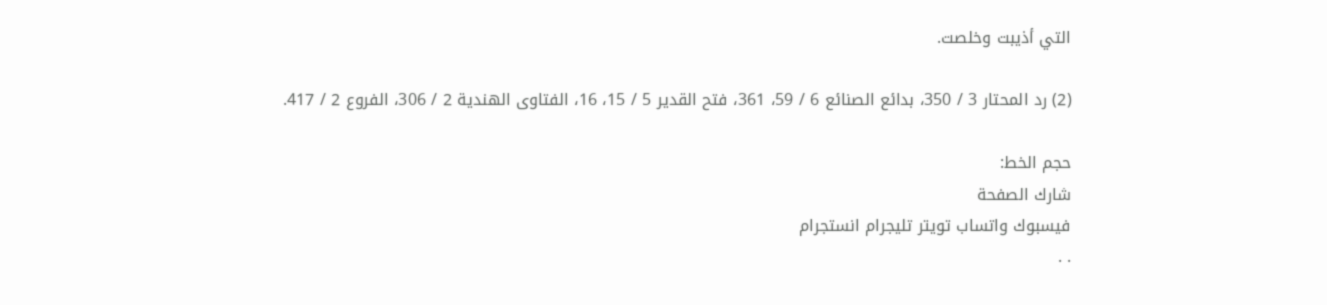التي أذيبت وخلصت.

(2) رد المحتار 3 / 350، بدائع الصنائع 6 / 59، 361، فتح القدير 5 / 15، 16، الفتاوى الهندية 2 / 306، الفروع 2 / 417.

حجم الخط:
شارك الصفحة
فيسبوك واتساب تويتر تليجرام انستجرام
. .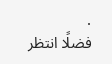.
فضلًا انتظر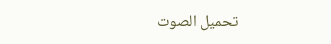تحميل الصوت